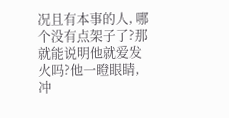况且有本事的人, 哪个没有点架子了?那就能说明他就爱发火吗?他一瞪眼睛,冲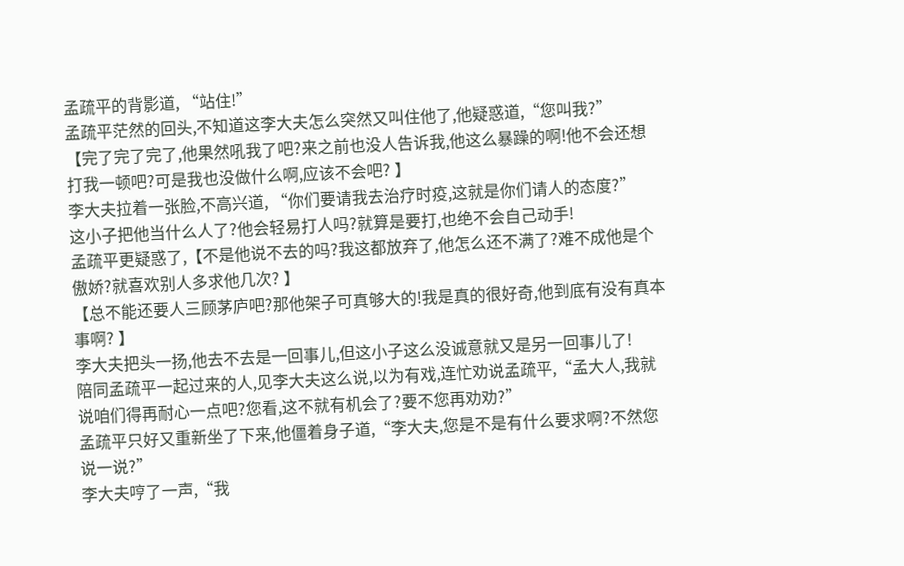孟疏平的背影道, “站住!”
孟疏平茫然的回头,不知道这李大夫怎么突然又叫住他了,他疑惑道,“您叫我?”
【完了完了完了,他果然吼我了吧?来之前也没人告诉我,他这么暴躁的啊!他不会还想打我一顿吧?可是我也没做什么啊,应该不会吧? 】
李大夫拉着一张脸,不高兴道, “你们要请我去治疗时疫,这就是你们请人的态度?”
这小子把他当什么人了?他会轻易打人吗?就算是要打,也绝不会自己动手!
孟疏平更疑惑了,【不是他说不去的吗?我这都放弃了,他怎么还不满了?难不成他是个傲娇?就喜欢别人多求他几次? 】
【总不能还要人三顾茅庐吧?那他架子可真够大的!我是真的很好奇,他到底有没有真本事啊? 】
李大夫把头一扬,他去不去是一回事儿,但这小子这么没诚意就又是另一回事儿了!
陪同孟疏平一起过来的人,见李大夫这么说,以为有戏,连忙劝说孟疏平,“孟大人,我就说咱们得再耐心一点吧?您看,这不就有机会了?要不您再劝劝?”
孟疏平只好又重新坐了下来,他僵着身子道,“李大夫,您是不是有什么要求啊?不然您说一说?”
李大夫哼了一声,“我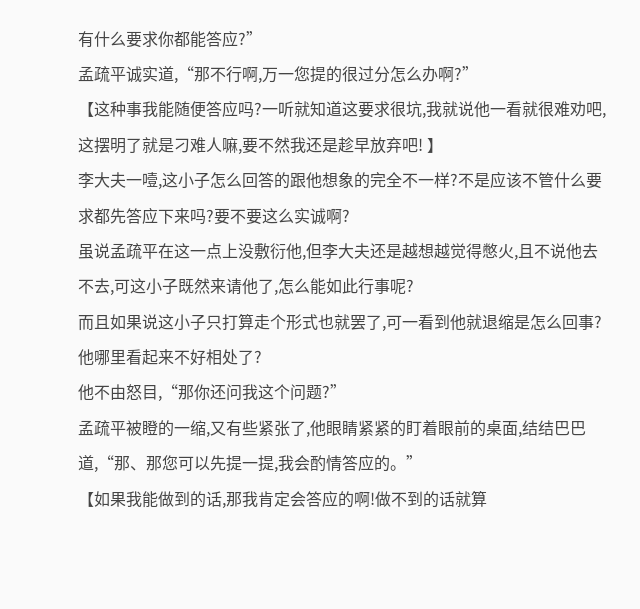有什么要求你都能答应?”
孟疏平诚实道,“那不行啊,万一您提的很过分怎么办啊?”
【这种事我能随便答应吗?一听就知道这要求很坑,我就说他一看就很难劝吧,这摆明了就是刁难人嘛,要不然我还是趁早放弃吧! 】
李大夫一噎,这小子怎么回答的跟他想象的完全不一样?不是应该不管什么要求都先答应下来吗?要不要这么实诚啊?
虽说孟疏平在这一点上没敷衍他,但李大夫还是越想越觉得憋火,且不说他去不去,可这小子既然来请他了,怎么能如此行事呢?
而且如果说这小子只打算走个形式也就罢了,可一看到他就退缩是怎么回事?他哪里看起来不好相处了?
他不由怒目,“那你还问我这个问题?”
孟疏平被瞪的一缩,又有些紧张了,他眼睛紧紧的盯着眼前的桌面,结结巴巴道,“那、那您可以先提一提,我会酌情答应的。”
【如果我能做到的话,那我肯定会答应的啊!做不到的话就算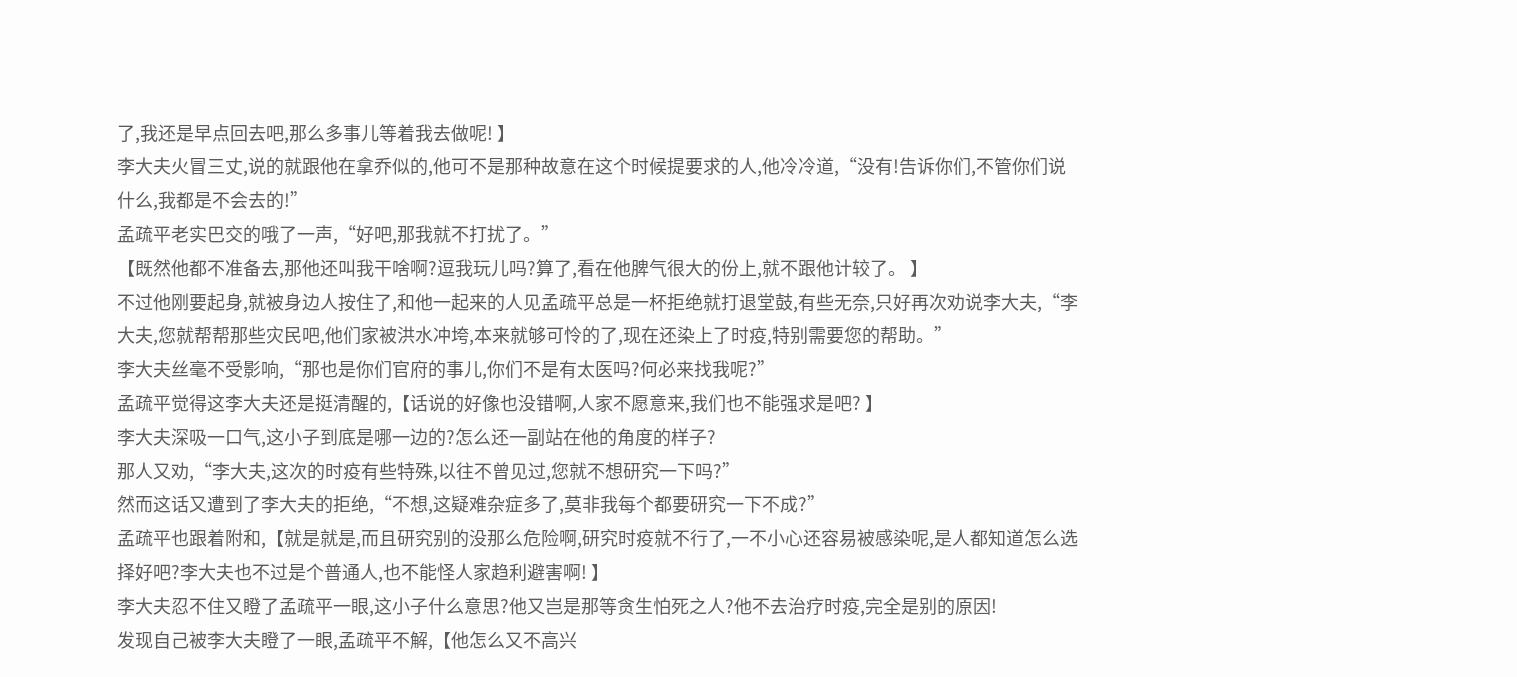了,我还是早点回去吧,那么多事儿等着我去做呢! 】
李大夫火冒三丈,说的就跟他在拿乔似的,他可不是那种故意在这个时候提要求的人,他冷冷道,“没有!告诉你们,不管你们说什么,我都是不会去的!”
孟疏平老实巴交的哦了一声,“好吧,那我就不打扰了。”
【既然他都不准备去,那他还叫我干啥啊?逗我玩儿吗?算了,看在他脾气很大的份上,就不跟他计较了。 】
不过他刚要起身,就被身边人按住了,和他一起来的人见孟疏平总是一杯拒绝就打退堂鼓,有些无奈,只好再次劝说李大夫,“李大夫,您就帮帮那些灾民吧,他们家被洪水冲垮,本来就够可怜的了,现在还染上了时疫,特别需要您的帮助。”
李大夫丝毫不受影响,“那也是你们官府的事儿,你们不是有太医吗?何必来找我呢?”
孟疏平觉得这李大夫还是挺清醒的,【话说的好像也没错啊,人家不愿意来,我们也不能强求是吧? 】
李大夫深吸一口气,这小子到底是哪一边的?怎么还一副站在他的角度的样子?
那人又劝,“李大夫,这次的时疫有些特殊,以往不曾见过,您就不想研究一下吗?”
然而这话又遭到了李大夫的拒绝,“不想,这疑难杂症多了,莫非我每个都要研究一下不成?”
孟疏平也跟着附和,【就是就是,而且研究别的没那么危险啊,研究时疫就不行了,一不小心还容易被感染呢,是人都知道怎么选择好吧?李大夫也不过是个普通人,也不能怪人家趋利避害啊! 】
李大夫忍不住又瞪了孟疏平一眼,这小子什么意思?他又岂是那等贪生怕死之人?他不去治疗时疫,完全是别的原因!
发现自己被李大夫瞪了一眼,孟疏平不解,【他怎么又不高兴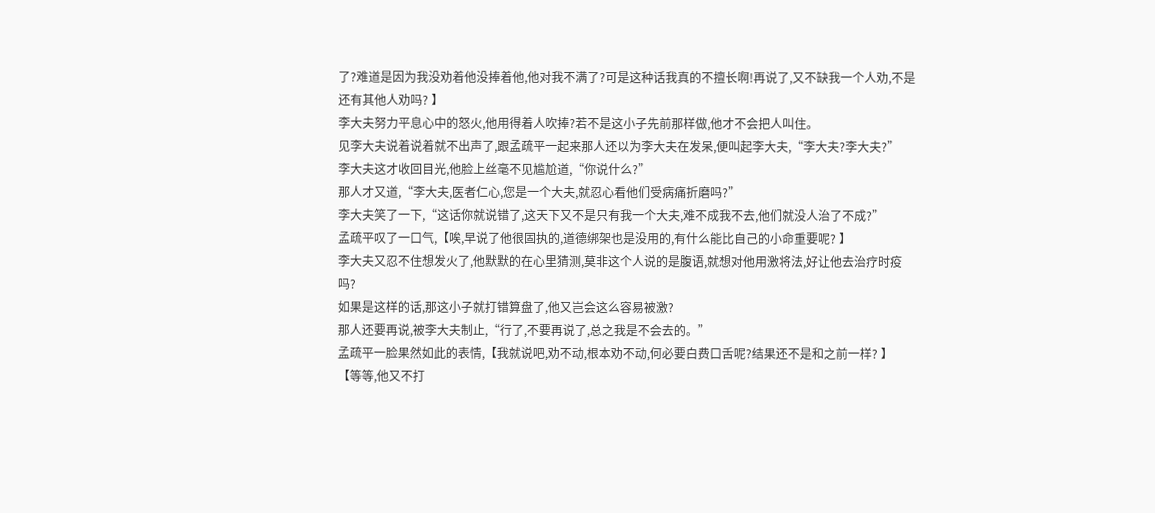了?难道是因为我没劝着他没捧着他,他对我不满了?可是这种话我真的不擅长啊!再说了,又不缺我一个人劝,不是还有其他人劝吗? 】
李大夫努力平息心中的怒火,他用得着人吹捧?若不是这小子先前那样做,他才不会把人叫住。
见李大夫说着说着就不出声了,跟孟疏平一起来那人还以为李大夫在发呆,便叫起李大夫,“李大夫?李大夫?”
李大夫这才收回目光,他脸上丝毫不见尴尬道,“你说什么?”
那人才又道,“李大夫,医者仁心,您是一个大夫,就忍心看他们受病痛折磨吗?”
李大夫笑了一下,“这话你就说错了,这天下又不是只有我一个大夫,难不成我不去,他们就没人治了不成?”
孟疏平叹了一口气,【唉,早说了他很固执的,道德绑架也是没用的,有什么能比自己的小命重要呢? 】
李大夫又忍不住想发火了,他默默的在心里猜测,莫非这个人说的是腹语,就想对他用激将法,好让他去治疗时疫吗?
如果是这样的话,那这小子就打错算盘了,他又岂会这么容易被激?
那人还要再说,被李大夫制止,“行了,不要再说了,总之我是不会去的。”
孟疏平一脸果然如此的表情,【我就说吧,劝不动,根本劝不动,何必要白费口舌呢?结果还不是和之前一样? 】
【等等,他又不打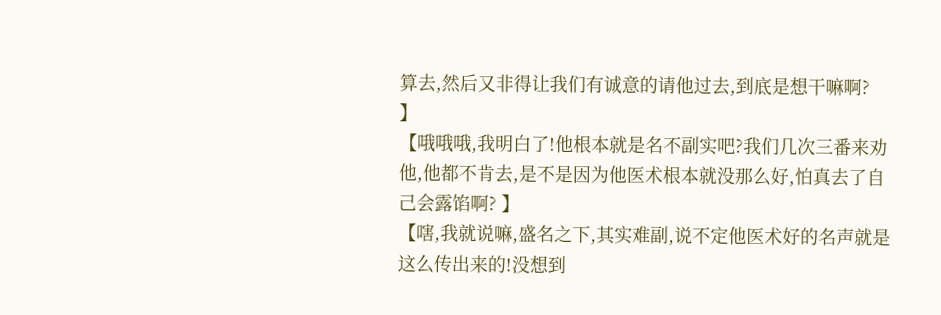算去,然后又非得让我们有诚意的请他过去,到底是想干嘛啊? 】
【哦哦哦,我明白了!他根本就是名不副实吧?我们几次三番来劝他,他都不肯去,是不是因为他医术根本就没那么好,怕真去了自己会露馅啊? 】
【嗐,我就说嘛,盛名之下,其实难副,说不定他医术好的名声就是这么传出来的!没想到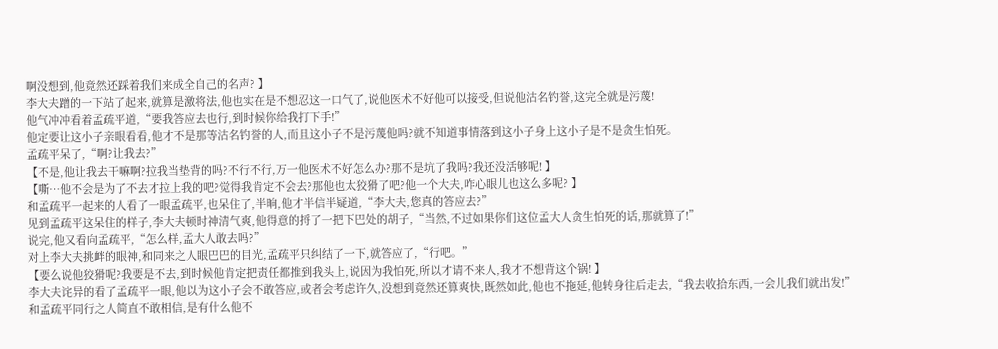啊没想到,他竟然还踩着我们来成全自己的名声? 】
李大夫蹭的一下站了起来,就算是激将法,他也实在是不想忍这一口气了,说他医术不好他可以接受,但说他沽名钓誉,这完全就是污蔑!
他气冲冲看着孟疏平道,“要我答应去也行,到时候你给我打下手!”
他定要让这小子亲眼看看,他才不是那等沽名钓誉的人,而且这小子不是污蔑他吗?就不知道事情落到这小子身上这小子是不是贪生怕死。
孟疏平呆了,“啊?让我去?”
【不是,他让我去干嘛啊?拉我当垫背的吗?不行不行,万一他医术不好怎么办?那不是坑了我吗?我还没活够呢! 】
【嘶…他不会是为了不去才拉上我的吧?觉得我肯定不会去?那他也太狡猾了吧?他一个大夫,咋心眼儿也这么多呢? 】
和孟疏平一起来的人看了一眼孟疏平,也呆住了,半晌,他才半信半疑道,“李大夫,您真的答应去?”
见到孟疏平这呆住的样子,李大夫顿时神清气爽,他得意的捋了一把下巴处的胡子,“当然,不过如果你们这位孟大人贪生怕死的话,那就算了!”
说完,他又看向孟疏平,“怎么样,孟大人敢去吗?”
对上李大夫挑衅的眼神,和同来之人眼巴巴的目光,孟疏平只纠结了一下,就答应了,“行吧。”
【要么说他狡猾呢?我要是不去,到时候他肯定把责任都推到我头上,说因为我怕死,所以才请不来人,我才不想背这个锅! 】
李大夫诧异的看了孟疏平一眼,他以为这小子会不敢答应,或者会考虑许久,没想到竟然还算爽快,既然如此,他也不拖延,他转身往后走去,“我去收拾东西,一会儿我们就出发!”
和孟疏平同行之人简直不敢相信,是有什么他不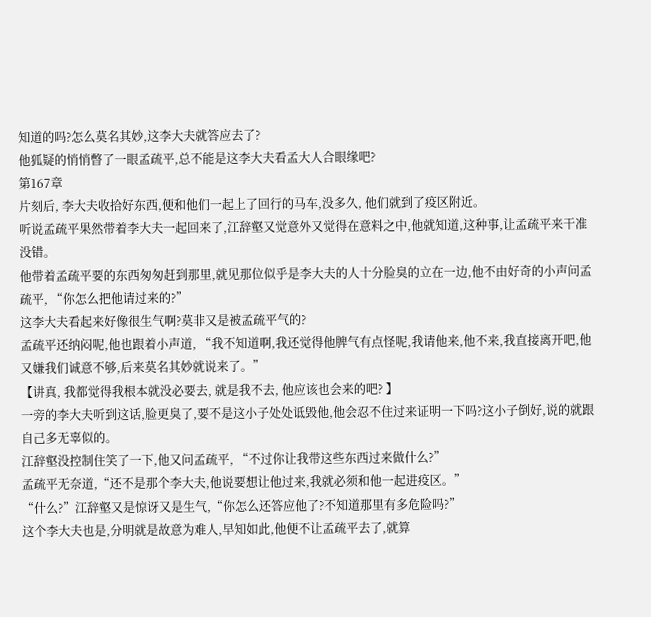知道的吗?怎么莫名其妙,这李大夫就答应去了?
他狐疑的悄悄暼了一眼孟疏平,总不能是这李大夫看孟大人合眼缘吧?
第167章
片刻后, 李大夫收拾好东西,便和他们一起上了回行的马车,没多久, 他们就到了疫区附近。
听说孟疏平果然带着李大夫一起回来了,江辞壑又觉意外又觉得在意料之中,他就知道,这种事,让孟疏平来干准没错。
他带着孟疏平要的东西匆匆赶到那里,就见那位似乎是李大夫的人十分脸臭的立在一边,他不由好奇的小声问孟疏平, “你怎么把他请过来的?”
这李大夫看起来好像很生气啊?莫非又是被孟疏平气的?
孟疏平还纳闷呢,他也跟着小声道, “我不知道啊,我还觉得他脾气有点怪呢,我请他来,他不来,我直接离开吧,他又嫌我们诚意不够,后来莫名其妙就说来了。”
【讲真, 我都觉得我根本就没必要去, 就是我不去, 他应该也会来的吧? 】
一旁的李大夫听到这话,脸更臭了,要不是这小子处处诋毁他,他会忍不住过来证明一下吗?这小子倒好,说的就跟自己多无辜似的。
江辞壑没控制住笑了一下,他又问孟疏平, “不过你让我带这些东西过来做什么?”
孟疏平无奈道,“还不是那个李大夫,他说要想让他过来,我就必须和他一起进疫区。”
“什么?”江辞壑又是惊讶又是生气,“你怎么还答应他了?不知道那里有多危险吗?”
这个李大夫也是,分明就是故意为难人,早知如此,他便不让孟疏平去了,就算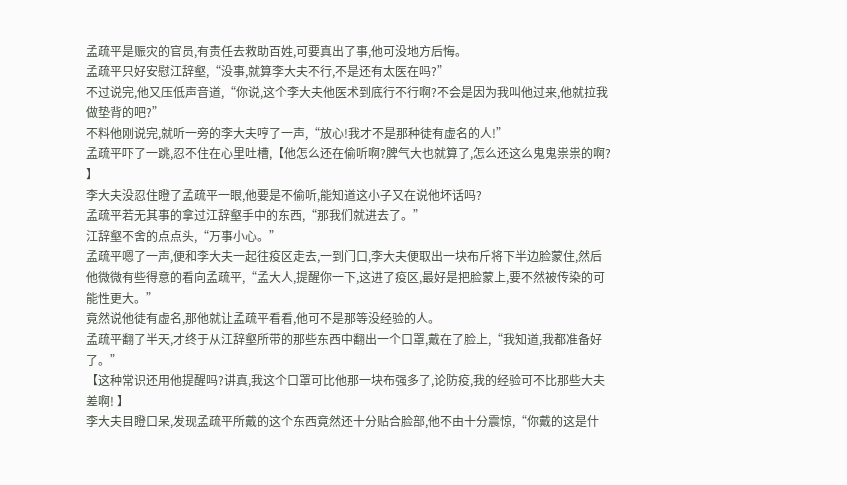孟疏平是赈灾的官员,有责任去救助百姓,可要真出了事,他可没地方后悔。
孟疏平只好安慰江辞壑,“没事,就算李大夫不行,不是还有太医在吗?”
不过说完,他又压低声音道,“你说,这个李大夫他医术到底行不行啊?不会是因为我叫他过来,他就拉我做垫背的吧?”
不料他刚说完,就听一旁的李大夫哼了一声,“放心!我才不是那种徒有虚名的人!”
孟疏平吓了一跳,忍不住在心里吐槽,【他怎么还在偷听啊?脾气大也就算了,怎么还这么鬼鬼祟祟的啊? 】
李大夫没忍住瞪了孟疏平一眼,他要是不偷听,能知道这小子又在说他坏话吗?
孟疏平若无其事的拿过江辞壑手中的东西,“那我们就进去了。”
江辞壑不舍的点点头,“万事小心。”
孟疏平嗯了一声,便和李大夫一起往疫区走去,一到门口,李大夫便取出一块布斤将下半边脸蒙住,然后他微微有些得意的看向孟疏平,“孟大人,提醒你一下,这进了疫区,最好是把脸蒙上,要不然被传染的可能性更大。”
竟然说他徒有虚名,那他就让孟疏平看看,他可不是那等没经验的人。
孟疏平翻了半天,才终于从江辞壑所带的那些东西中翻出一个口罩,戴在了脸上,“我知道,我都准备好了。”
【这种常识还用他提醒吗?讲真,我这个口罩可比他那一块布强多了,论防疫,我的经验可不比那些大夫差啊! 】
李大夫目瞪口呆,发现孟疏平所戴的这个东西竟然还十分贴合脸部,他不由十分震惊,“你戴的这是什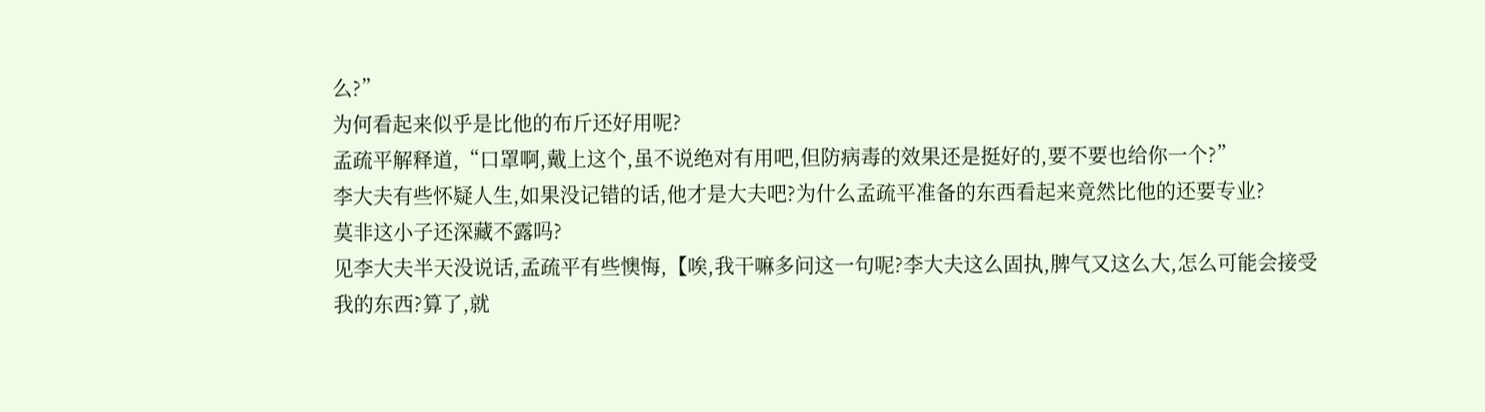么?”
为何看起来似乎是比他的布斤还好用呢?
孟疏平解释道,“口罩啊,戴上这个,虽不说绝对有用吧,但防病毒的效果还是挺好的,要不要也给你一个?”
李大夫有些怀疑人生,如果没记错的话,他才是大夫吧?为什么孟疏平准备的东西看起来竟然比他的还要专业?
莫非这小子还深藏不露吗?
见李大夫半天没说话,孟疏平有些懊悔,【唉,我干嘛多问这一句呢?李大夫这么固执,脾气又这么大,怎么可能会接受我的东西?算了,就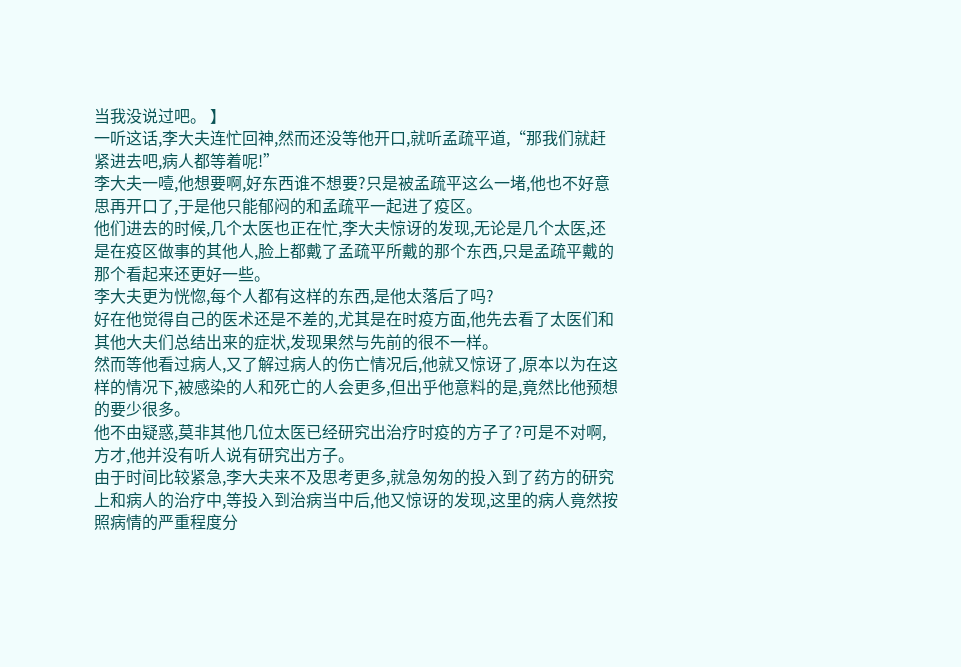当我没说过吧。 】
一听这话,李大夫连忙回神,然而还没等他开口,就听孟疏平道,“那我们就赶紧进去吧,病人都等着呢!”
李大夫一噎,他想要啊,好东西谁不想要?只是被孟疏平这么一堵,他也不好意思再开口了,于是他只能郁闷的和孟疏平一起进了疫区。
他们进去的时候,几个太医也正在忙,李大夫惊讶的发现,无论是几个太医,还是在疫区做事的其他人,脸上都戴了孟疏平所戴的那个东西,只是孟疏平戴的那个看起来还更好一些。
李大夫更为恍惚,每个人都有这样的东西,是他太落后了吗?
好在他觉得自己的医术还是不差的,尤其是在时疫方面,他先去看了太医们和其他大夫们总结出来的症状,发现果然与先前的很不一样。
然而等他看过病人,又了解过病人的伤亡情况后,他就又惊讶了,原本以为在这样的情况下,被感染的人和死亡的人会更多,但出乎他意料的是,竟然比他预想的要少很多。
他不由疑惑,莫非其他几位太医已经研究出治疗时疫的方子了?可是不对啊,方才,他并没有听人说有研究出方子。
由于时间比较紧急,李大夫来不及思考更多,就急匆匆的投入到了药方的研究上和病人的治疗中,等投入到治病当中后,他又惊讶的发现,这里的病人竟然按照病情的严重程度分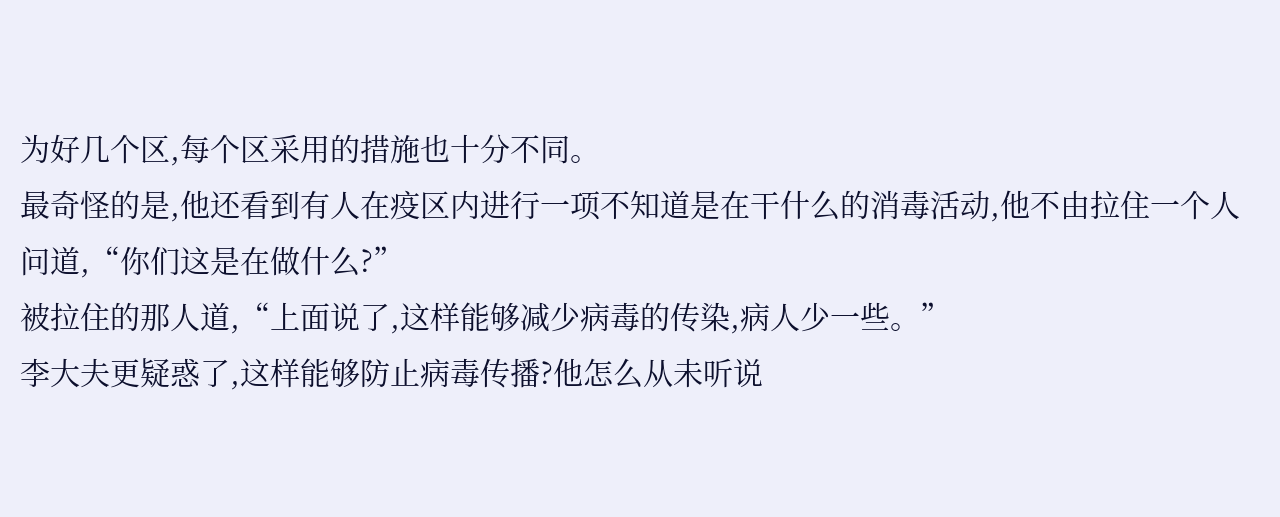为好几个区,每个区采用的措施也十分不同。
最奇怪的是,他还看到有人在疫区内进行一项不知道是在干什么的消毒活动,他不由拉住一个人问道,“你们这是在做什么?”
被拉住的那人道,“上面说了,这样能够减少病毒的传染,病人少一些。”
李大夫更疑惑了,这样能够防止病毒传播?他怎么从未听说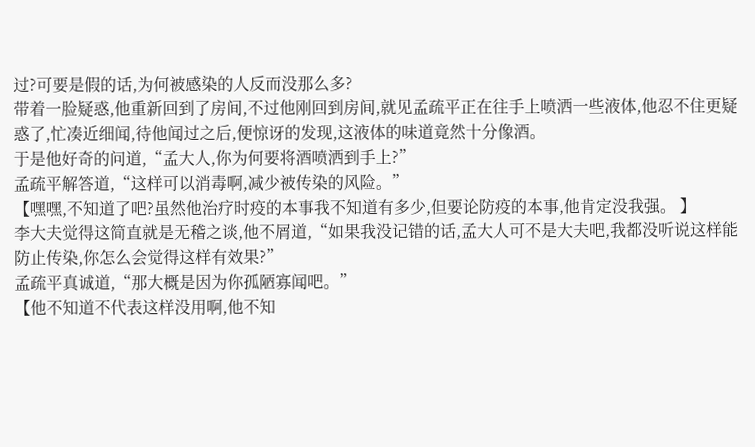过?可要是假的话,为何被感染的人反而没那么多?
带着一脸疑惑,他重新回到了房间,不过他刚回到房间,就见孟疏平正在往手上喷洒一些液体,他忍不住更疑惑了,忙凑近细闻,待他闻过之后,便惊讶的发现,这液体的味道竟然十分像酒。
于是他好奇的问道,“孟大人,你为何要将酒喷洒到手上?”
孟疏平解答道,“这样可以消毒啊,减少被传染的风险。”
【嘿嘿,不知道了吧?虽然他治疗时疫的本事我不知道有多少,但要论防疫的本事,他肯定没我强。 】
李大夫觉得这简直就是无稽之谈,他不屑道,“如果我没记错的话,孟大人可不是大夫吧,我都没听说这样能防止传染,你怎么会觉得这样有效果?”
孟疏平真诚道,“那大概是因为你孤陋寡闻吧。”
【他不知道不代表这样没用啊,他不知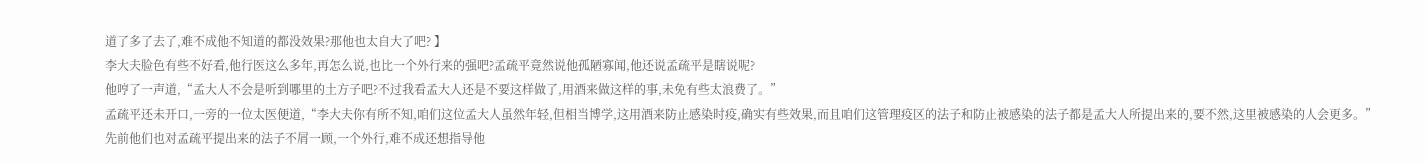道了多了去了,难不成他不知道的都没效果?那他也太自大了吧? 】
李大夫脸色有些不好看,他行医这么多年,再怎么说,也比一个外行来的强吧?孟疏平竟然说他孤陋寡闻,他还说孟疏平是瞎说呢?
他哼了一声道,“孟大人不会是听到哪里的土方子吧?不过我看孟大人还是不要这样做了,用酒来做这样的事,未免有些太浪费了。”
孟疏平还未开口,一旁的一位太医便道,“李大夫你有所不知,咱们这位孟大人虽然年轻,但相当博学,这用酒来防止感染时疫,确实有些效果,而且咱们这管理疫区的法子和防止被感染的法子都是孟大人所提出来的,要不然,这里被感染的人会更多。”
先前他们也对孟疏平提出来的法子不屑一顾,一个外行,难不成还想指导他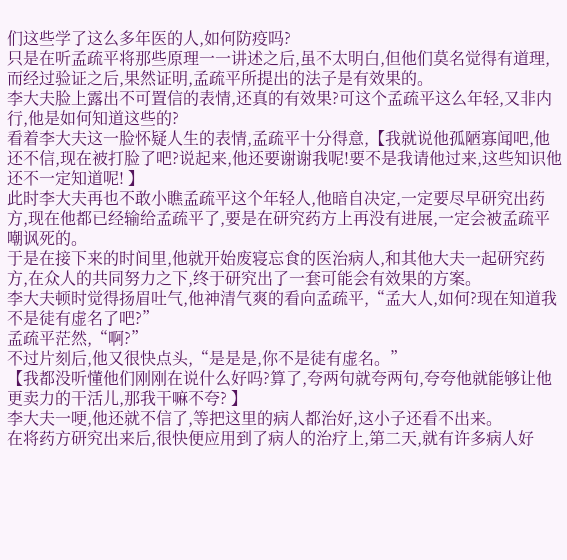们这些学了这么多年医的人,如何防疫吗?
只是在听孟疏平将那些原理一一讲述之后,虽不太明白,但他们莫名觉得有道理,而经过验证之后,果然证明,孟疏平所提出的法子是有效果的。
李大夫脸上露出不可置信的表情,还真的有效果?可这个孟疏平这么年轻,又非内行,他是如何知道这些的?
看着李大夫这一脸怀疑人生的表情,孟疏平十分得意,【我就说他孤陋寡闻吧,他还不信,现在被打脸了吧?说起来,他还要谢谢我呢!要不是我请他过来,这些知识他还不一定知道呢! 】
此时李大夫再也不敢小瞧孟疏平这个年轻人,他暗自决定,一定要尽早研究出药方,现在他都已经输给孟疏平了,要是在研究药方上再没有进展,一定会被孟疏平嘲讽死的。
于是在接下来的时间里,他就开始废寝忘食的医治病人,和其他大夫一起研究药方,在众人的共同努力之下,终于研究出了一套可能会有效果的方案。
李大夫顿时觉得扬眉吐气,他神清气爽的看向孟疏平,“孟大人,如何?现在知道我不是徒有虚名了吧?”
孟疏平茫然,“啊?”
不过片刻后,他又很快点头,“是是是,你不是徒有虚名。”
【我都没听懂他们刚刚在说什么好吗?算了,夸两句就夸两句,夸夸他就能够让他更卖力的干活儿,那我干嘛不夸? 】
李大夫一哽,他还就不信了,等把这里的病人都治好,这小子还看不出来。
在将药方研究出来后,很快便应用到了病人的治疗上,第二天,就有许多病人好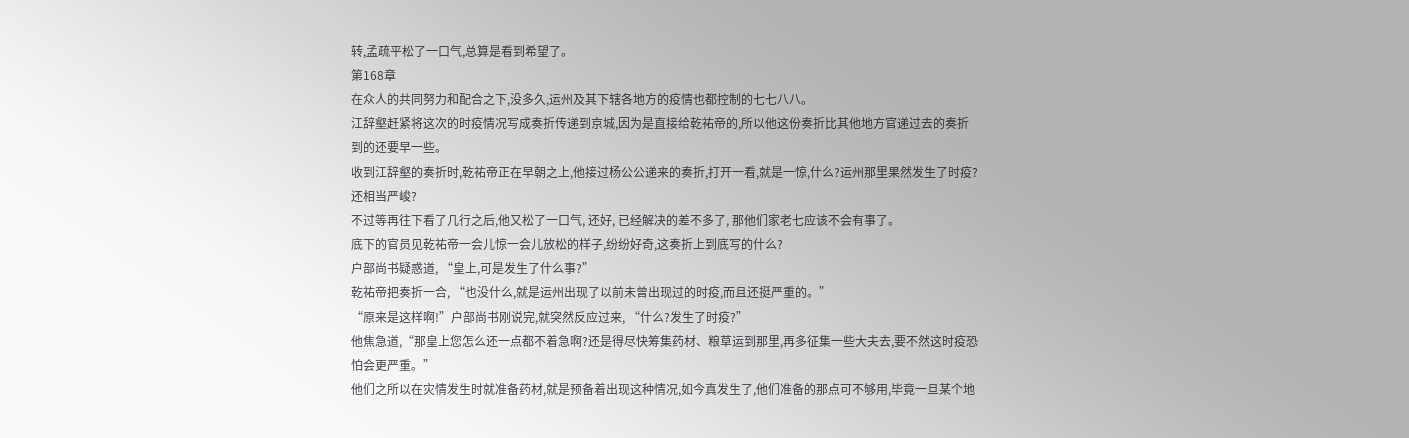转,孟疏平松了一口气,总算是看到希望了。
第168章
在众人的共同努力和配合之下,没多久,运州及其下辖各地方的疫情也都控制的七七八八。
江辞壑赶紧将这次的时疫情况写成奏折传递到京城,因为是直接给乾祐帝的,所以他这份奏折比其他地方官递过去的奏折到的还要早一些。
收到江辞壑的奏折时,乾祐帝正在早朝之上,他接过杨公公递来的奏折,打开一看,就是一惊,什么?运州那里果然发生了时疫?还相当严峻?
不过等再往下看了几行之后,他又松了一口气, 还好, 已经解决的差不多了, 那他们家老七应该不会有事了。
底下的官员见乾祐帝一会儿惊一会儿放松的样子,纷纷好奇,这奏折上到底写的什么?
户部尚书疑惑道, “皇上,可是发生了什么事?”
乾祐帝把奏折一合, “也没什么,就是运州出现了以前未曾出现过的时疫,而且还挺严重的。”
“原来是这样啊!”户部尚书刚说完,就突然反应过来, “什么?发生了时疫?”
他焦急道,“那皇上您怎么还一点都不着急啊?还是得尽快筹集药材、粮草运到那里,再多征集一些大夫去,要不然这时疫恐怕会更严重。”
他们之所以在灾情发生时就准备药材,就是预备着出现这种情况,如今真发生了,他们准备的那点可不够用,毕竟一旦某个地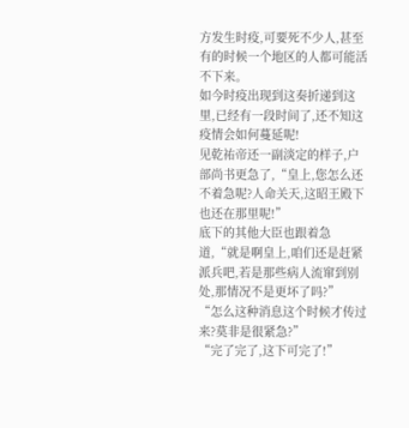方发生时疫,可要死不少人,甚至有的时候一个地区的人都可能活不下来。
如今时疫出现到这奏折递到这里,已经有一段时间了,还不知这疫情会如何蔓延呢!
见乾祐帝还一副淡定的样子,户部尚书更急了,“皇上,您怎么还不着急呢?人命关天,这昭王殿下也还在那里呢!”
底下的其他大臣也跟着急道,“就是啊皇上,咱们还是赶紧派兵吧,若是那些病人流窜到别处,那情况不是更坏了吗?”
“怎么这种消息这个时候才传过来?莫非是很紧急?”
“完了完了,这下可完了!”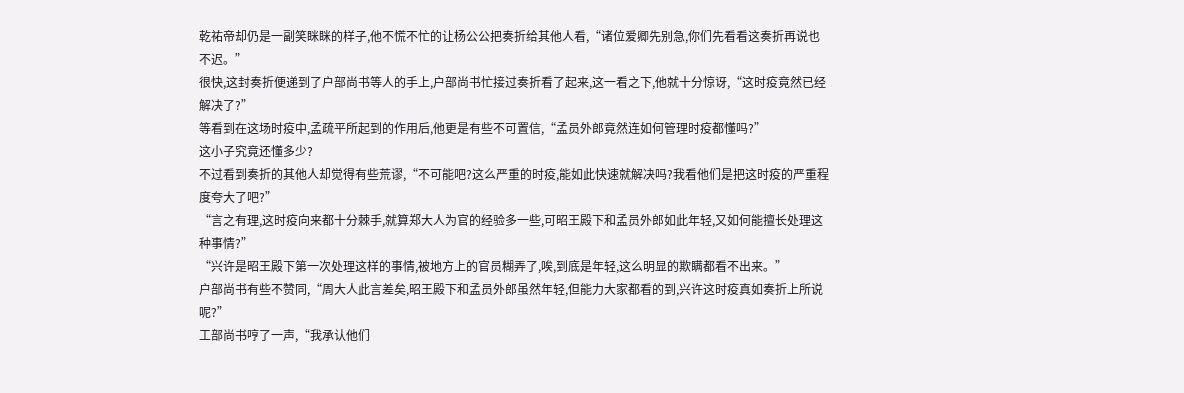乾祐帝却仍是一副笑眯眯的样子,他不慌不忙的让杨公公把奏折给其他人看,“诸位爱卿先别急,你们先看看这奏折再说也不迟。”
很快,这封奏折便递到了户部尚书等人的手上,户部尚书忙接过奏折看了起来,这一看之下,他就十分惊讶,“这时疫竟然已经解决了?”
等看到在这场时疫中,孟疏平所起到的作用后,他更是有些不可置信,“孟员外郎竟然连如何管理时疫都懂吗?”
这小子究竟还懂多少?
不过看到奏折的其他人却觉得有些荒谬,“不可能吧?这么严重的时疫,能如此快速就解决吗?我看他们是把这时疫的严重程度夸大了吧?”
“言之有理,这时疫向来都十分棘手,就算郑大人为官的经验多一些,可昭王殿下和孟员外郎如此年轻,又如何能擅长处理这种事情?”
“兴许是昭王殿下第一次处理这样的事情,被地方上的官员糊弄了,唉,到底是年轻,这么明显的欺瞒都看不出来。”
户部尚书有些不赞同,“周大人此言差矣,昭王殿下和孟员外郎虽然年轻,但能力大家都看的到,兴许这时疫真如奏折上所说呢?”
工部尚书哼了一声,“我承认他们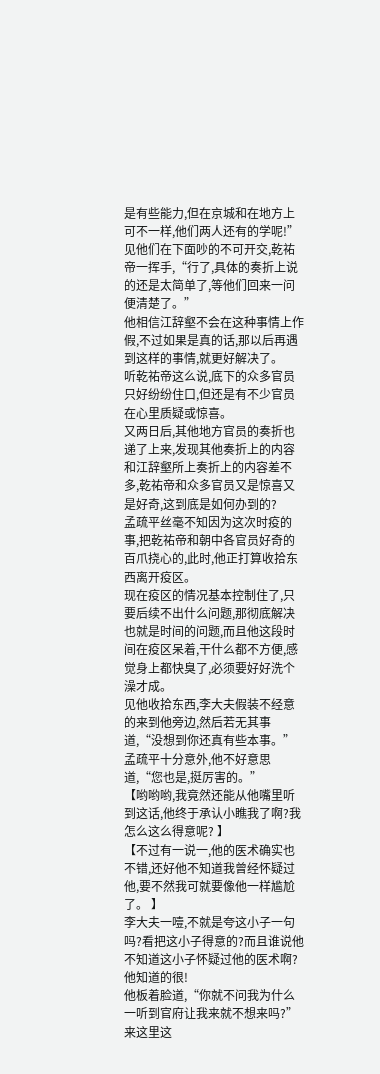是有些能力,但在京城和在地方上可不一样,他们两人还有的学呢!”
见他们在下面吵的不可开交,乾祐帝一挥手,“行了,具体的奏折上说的还是太简单了,等他们回来一问便清楚了。”
他相信江辞壑不会在这种事情上作假,不过如果是真的话,那以后再遇到这样的事情,就更好解决了。
听乾祐帝这么说,底下的众多官员只好纷纷住口,但还是有不少官员在心里质疑或惊喜。
又两日后,其他地方官员的奏折也递了上来,发现其他奏折上的内容和江辞壑所上奏折上的内容差不多,乾祐帝和众多官员又是惊喜又是好奇,这到底是如何办到的?
孟疏平丝毫不知因为这次时疫的事,把乾祐帝和朝中各官员好奇的百爪挠心的,此时,他正打算收拾东西离开疫区。
现在疫区的情况基本控制住了,只要后续不出什么问题,那彻底解决也就是时间的问题,而且他这段时间在疫区呆着,干什么都不方便,感觉身上都快臭了,必须要好好洗个澡才成。
见他收拾东西,李大夫假装不经意的来到他旁边,然后若无其事道,“没想到你还真有些本事。”
孟疏平十分意外,他不好意思道,“您也是,挺厉害的。”
【哟哟哟,我竟然还能从他嘴里听到这话,他终于承认小瞧我了啊?我怎么这么得意呢? 】
【不过有一说一,他的医术确实也不错,还好他不知道我曾经怀疑过他,要不然我可就要像他一样尴尬了。 】
李大夫一噎,不就是夸这小子一句吗?看把这小子得意的?而且谁说他不知道这小子怀疑过他的医术啊?他知道的很!
他板着脸道,“你就不问我为什么一听到官府让我来就不想来吗?”
来这里这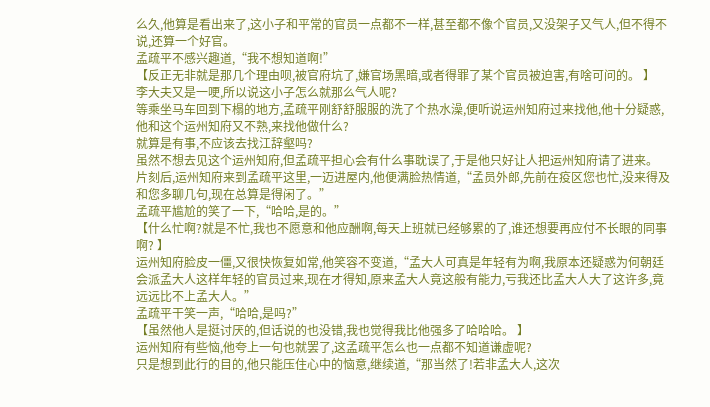么久,他算是看出来了,这小子和平常的官员一点都不一样,甚至都不像个官员,又没架子又气人,但不得不说,还算一个好官。
孟疏平不感兴趣道,“我不想知道啊!”
【反正无非就是那几个理由呗,被官府坑了,嫌官场黑暗,或者得罪了某个官员被迫害,有啥可问的。 】
李大夫又是一哽,所以说这小子怎么就那么气人呢?
等乘坐马车回到下榻的地方,孟疏平刚舒舒服服的洗了个热水澡,便听说运州知府过来找他,他十分疑惑,他和这个运州知府又不熟,来找他做什么?
就算是有事,不应该去找江辞壑吗?
虽然不想去见这个运州知府,但孟疏平担心会有什么事耽误了,于是他只好让人把运州知府请了进来。
片刻后,运州知府来到孟疏平这里,一迈进屋内,他便满脸热情道,“孟员外郎,先前在疫区您也忙,没来得及和您多聊几句,现在总算是得闲了。”
孟疏平尴尬的笑了一下,“哈哈,是的。”
【什么忙啊?就是不忙,我也不愿意和他应酬啊,每天上班就已经够累的了,谁还想要再应付不长眼的同事啊? 】
运州知府脸皮一僵,又很快恢复如常,他笑容不变道,“孟大人可真是年轻有为啊,我原本还疑惑为何朝廷会派孟大人这样年轻的官员过来,现在才得知,原来孟大人竟这般有能力,亏我还比孟大人大了这许多,竟远远比不上孟大人。”
孟疏平干笑一声,“哈哈,是吗?”
【虽然他人是挺讨厌的,但话说的也没错,我也觉得我比他强多了哈哈哈。 】
运州知府有些恼,他夸上一句也就罢了,这孟疏平怎么也一点都不知道谦虚呢?
只是想到此行的目的,他只能压住心中的恼意,继续道,“那当然了!若非孟大人,这次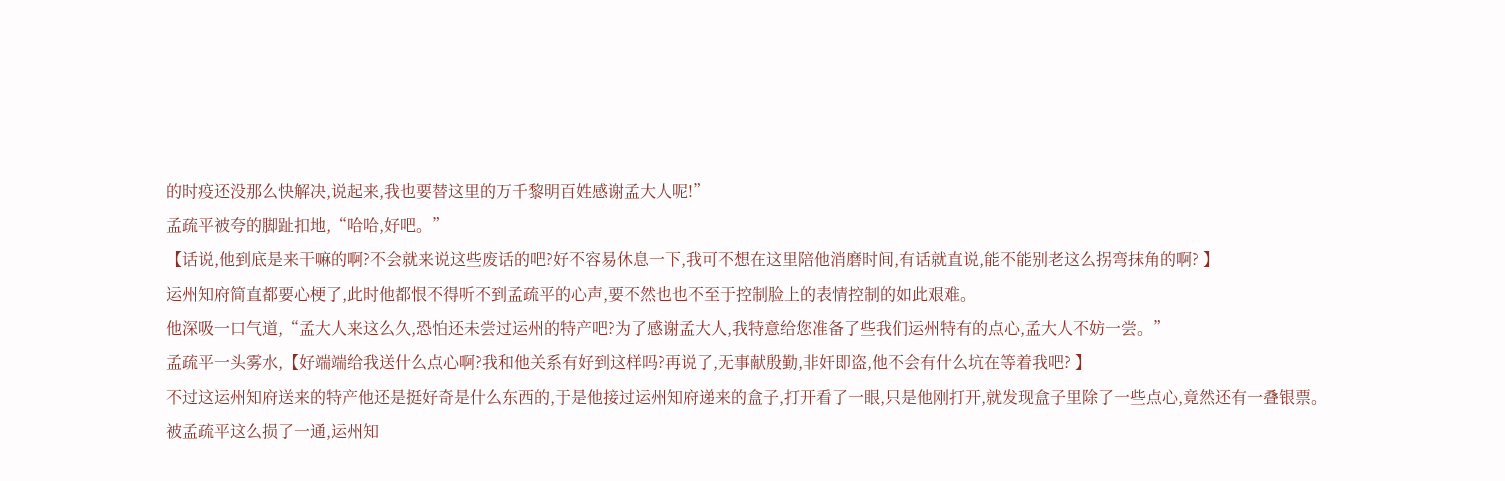的时疫还没那么快解决,说起来,我也要替这里的万千黎明百姓感谢孟大人呢!”
孟疏平被夸的脚趾扣地,“哈哈,好吧。”
【话说,他到底是来干嘛的啊?不会就来说这些废话的吧?好不容易休息一下,我可不想在这里陪他消磨时间,有话就直说,能不能别老这么拐弯抹角的啊? 】
运州知府简直都要心梗了,此时他都恨不得听不到孟疏平的心声,要不然也也不至于控制脸上的表情控制的如此艰难。
他深吸一口气道,“孟大人来这么久,恐怕还未尝过运州的特产吧?为了感谢孟大人,我特意给您准备了些我们运州特有的点心,孟大人不妨一尝。”
孟疏平一头雾水,【好端端给我送什么点心啊?我和他关系有好到这样吗?再说了,无事献殷勤,非奸即盗,他不会有什么坑在等着我吧? 】
不过这运州知府送来的特产他还是挺好奇是什么东西的,于是他接过运州知府递来的盒子,打开看了一眼,只是他刚打开,就发现盒子里除了一些点心,竟然还有一叠银票。
被孟疏平这么损了一通,运州知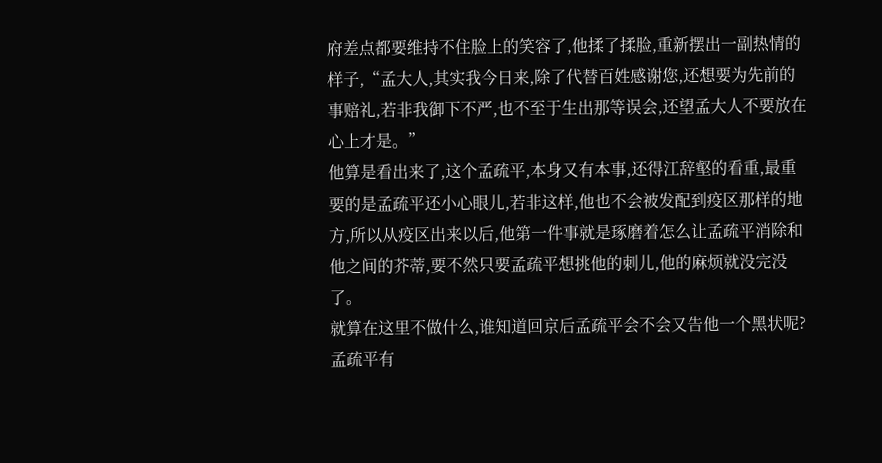府差点都要维持不住脸上的笑容了,他揉了揉脸,重新摆出一副热情的样子,“孟大人,其实我今日来,除了代替百姓感谢您,还想要为先前的事赔礼,若非我御下不严,也不至于生出那等误会,还望孟大人不要放在心上才是。”
他算是看出来了,这个孟疏平,本身又有本事,还得江辞壑的看重,最重要的是孟疏平还小心眼儿,若非这样,他也不会被发配到疫区那样的地方,所以从疫区出来以后,他第一件事就是琢磨着怎么让孟疏平消除和他之间的芥蒂,要不然只要孟疏平想挑他的刺儿,他的麻烦就没完没了。
就算在这里不做什么,谁知道回京后孟疏平会不会又告他一个黑状呢?
孟疏平有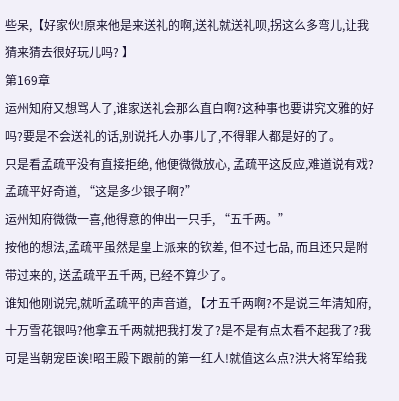些呆,【好家伙!原来他是来送礼的啊,送礼就送礼呗,拐这么多弯儿,让我猜来猜去很好玩儿吗? 】
第169章
运州知府又想骂人了,谁家送礼会那么直白啊?这种事也要讲究文雅的好吗?要是不会送礼的话,别说托人办事儿了,不得罪人都是好的了。
只是看孟疏平没有直接拒绝, 他便微微放心, 孟疏平这反应,难道说有戏?
孟疏平好奇道, “这是多少银子啊?”
运州知府微微一喜,他得意的伸出一只手, “五千两。”
按他的想法,孟疏平虽然是皇上派来的钦差, 但不过七品, 而且还只是附带过来的, 送孟疏平五千两, 已经不算少了。
谁知他刚说完,就听孟疏平的声音道, 【才五千两啊?不是说三年清知府,十万雪花银吗?他拿五千两就把我打发了?是不是有点太看不起我了?我可是当朝宠臣诶!昭王殿下跟前的第一红人!就值这么点?洪大将军给我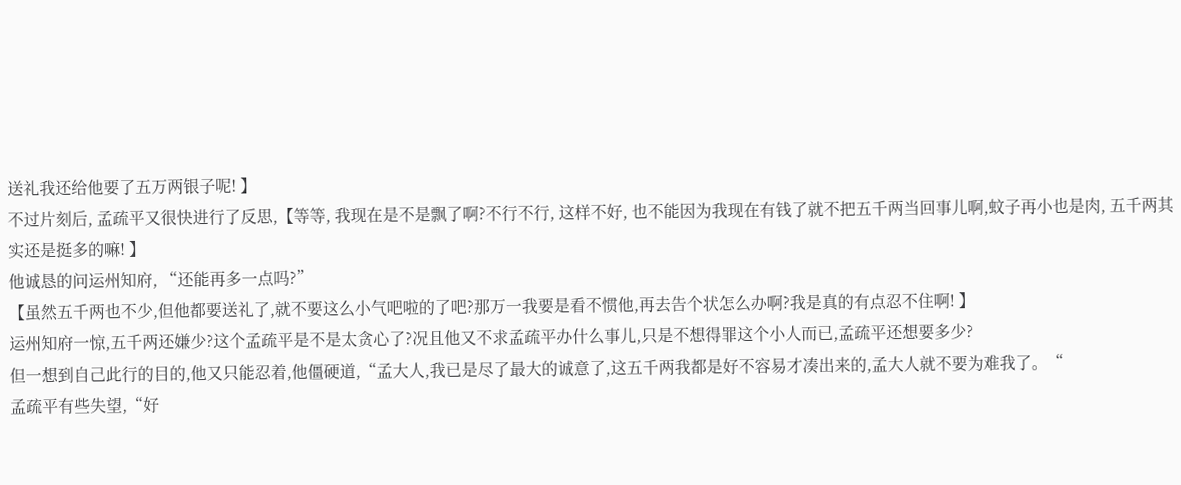送礼我还给他要了五万两银子呢! 】
不过片刻后, 孟疏平又很快进行了反思,【等等, 我现在是不是飘了啊?不行不行, 这样不好, 也不能因为我现在有钱了就不把五千两当回事儿啊,蚊子再小也是肉, 五千两其实还是挺多的嘛! 】
他诚恳的问运州知府, “还能再多一点吗?”
【虽然五千两也不少,但他都要送礼了,就不要这么小气吧啦的了吧?那万一我要是看不惯他,再去告个状怎么办啊?我是真的有点忍不住啊! 】
运州知府一惊,五千两还嫌少?这个孟疏平是不是太贪心了?况且他又不求孟疏平办什么事儿,只是不想得罪这个小人而已,孟疏平还想要多少?
但一想到自己此行的目的,他又只能忍着,他僵硬道,“孟大人,我已是尽了最大的诚意了,这五千两我都是好不容易才凑出来的,孟大人就不要为难我了。“
孟疏平有些失望,“好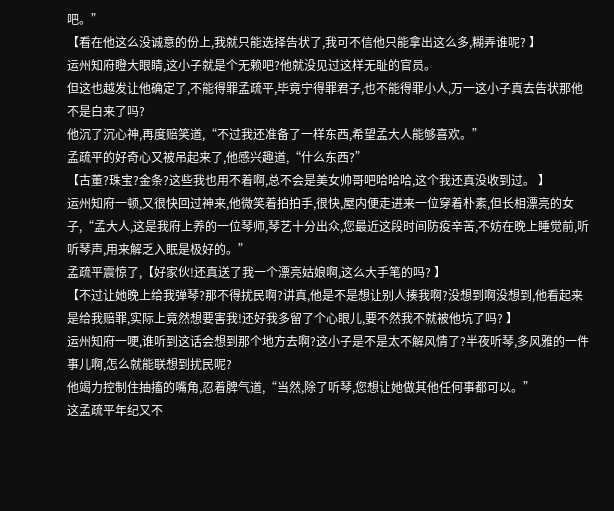吧。”
【看在他这么没诚意的份上,我就只能选择告状了,我可不信他只能拿出这么多,糊弄谁呢? 】
运州知府瞪大眼睛,这小子就是个无赖吧?他就没见过这样无耻的官员。
但这也越发让他确定了,不能得罪孟疏平,毕竟宁得罪君子,也不能得罪小人,万一这小子真去告状那他不是白来了吗?
他沉了沉心神,再度赔笑道,“不过我还准备了一样东西,希望孟大人能够喜欢。”
孟疏平的好奇心又被吊起来了,他感兴趣道,“什么东西?”
【古董?珠宝?金条?这些我也用不着啊,总不会是美女帅哥吧哈哈哈,这个我还真没收到过。 】
运州知府一顿,又很快回过神来,他微笑着拍拍手,很快,屋内便走进来一位穿着朴素,但长相漂亮的女子,“孟大人,这是我府上养的一位琴师,琴艺十分出众,您最近这段时间防疫辛苦,不妨在晚上睡觉前,听听琴声,用来解乏入眠是极好的。”
孟疏平震惊了,【好家伙!还真送了我一个漂亮姑娘啊,这么大手笔的吗? 】
【不过让她晚上给我弹琴?那不得扰民啊?讲真,他是不是想让别人揍我啊?没想到啊没想到,他看起来是给我赔罪,实际上竟然想要害我!还好我多留了个心眼儿,要不然我不就被他坑了吗? 】
运州知府一哽,谁听到这话会想到那个地方去啊?这小子是不是太不解风情了?半夜听琴,多风雅的一件事儿啊,怎么就能联想到扰民呢?
他竭力控制住抽搐的嘴角,忍着脾气道,“当然,除了听琴,您想让她做其他任何事都可以。”
这孟疏平年纪又不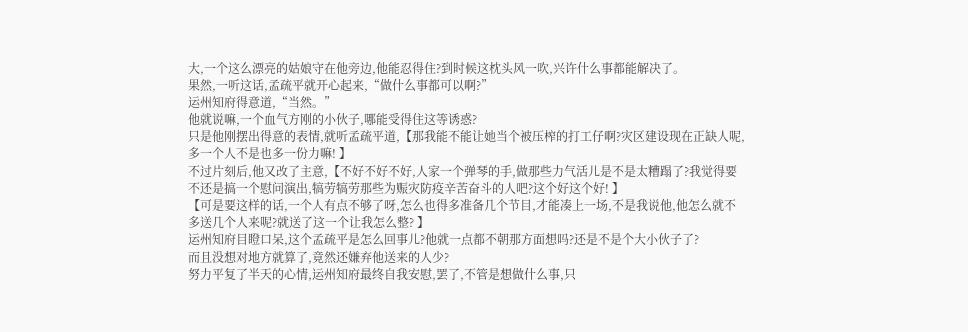大,一个这么漂亮的姑娘守在他旁边,他能忍得住?到时候这枕头风一吹,兴许什么事都能解决了。
果然,一听这话,孟疏平就开心起来,“做什么事都可以啊?”
运州知府得意道,“当然。”
他就说嘛,一个血气方刚的小伙子,哪能受得住这等诱惑?
只是他刚摆出得意的表情,就听孟疏平道,【那我能不能让她当个被压榨的打工仔啊?灾区建设现在正缺人呢,多一个人不是也多一份力嘛! 】
不过片刻后,他又改了主意,【不好不好不好,人家一个弹琴的手,做那些力气活儿是不是太糟蹋了?我觉得要不还是搞一个慰问演出,犒劳犒劳那些为赈灾防疫辛苦奋斗的人吧?这个好这个好! 】
【可是要这样的话,一个人有点不够了呀,怎么也得多准备几个节目,才能凑上一场,不是我说他,他怎么就不多送几个人来呢?就送了这一个让我怎么整? 】
运州知府目瞪口呆,这个孟疏平是怎么回事儿?他就一点都不朝那方面想吗?还是不是个大小伙子了?
而且没想对地方就算了,竟然还嫌弃他送来的人少?
努力平复了半天的心情,运州知府最终自我安慰,罢了,不管是想做什么事,只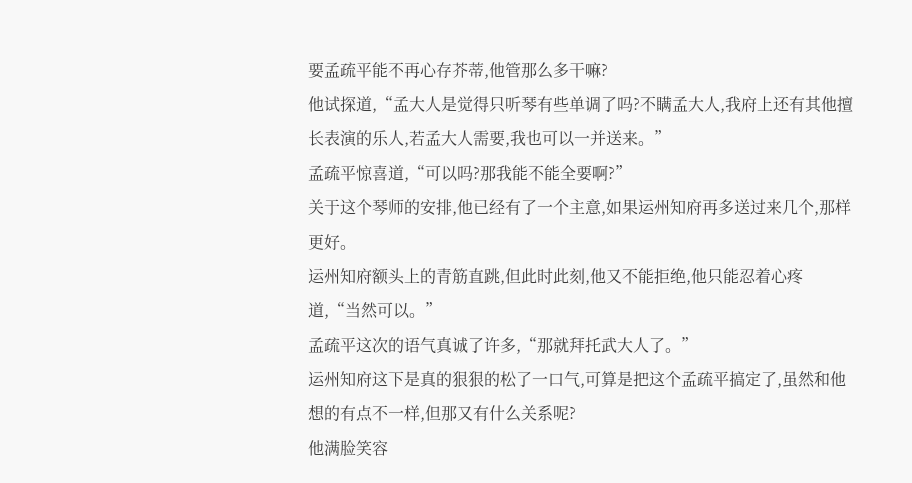要孟疏平能不再心存芥蒂,他管那么多干嘛?
他试探道,“孟大人是觉得只听琴有些单调了吗?不瞒孟大人,我府上还有其他擅长表演的乐人,若孟大人需要,我也可以一并送来。”
孟疏平惊喜道,“可以吗?那我能不能全要啊?”
关于这个琴师的安排,他已经有了一个主意,如果运州知府再多送过来几个,那样更好。
运州知府额头上的青筋直跳,但此时此刻,他又不能拒绝,他只能忍着心疼道,“当然可以。”
孟疏平这次的语气真诚了许多,“那就拜托武大人了。”
运州知府这下是真的狠狠的松了一口气,可算是把这个孟疏平搞定了,虽然和他想的有点不一样,但那又有什么关系呢?
他满脸笑容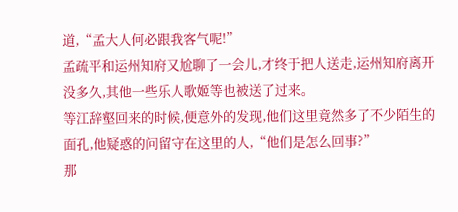道,“孟大人何必跟我客气呢!”
孟疏平和运州知府又尬聊了一会儿,才终于把人送走,运州知府离开没多久,其他一些乐人歌姬等也被送了过来。
等江辞壑回来的时候,便意外的发现,他们这里竟然多了不少陌生的面孔,他疑惑的问留守在这里的人,“他们是怎么回事?”
那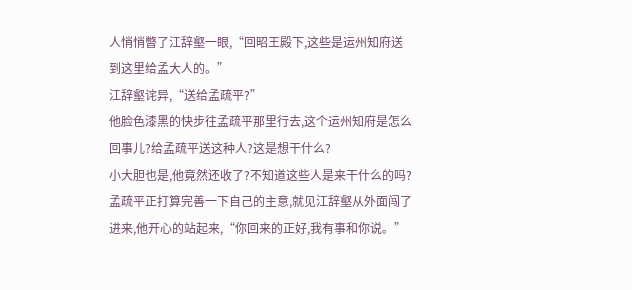人悄悄暼了江辞壑一眼,“回昭王殿下,这些是运州知府送到这里给孟大人的。”
江辞壑诧异,“送给孟疏平?”
他脸色漆黑的快步往孟疏平那里行去,这个运州知府是怎么回事儿?给孟疏平送这种人?这是想干什么?
小大胆也是,他竟然还收了?不知道这些人是来干什么的吗?
孟疏平正打算完善一下自己的主意,就见江辞壑从外面闯了进来,他开心的站起来,“你回来的正好,我有事和你说。”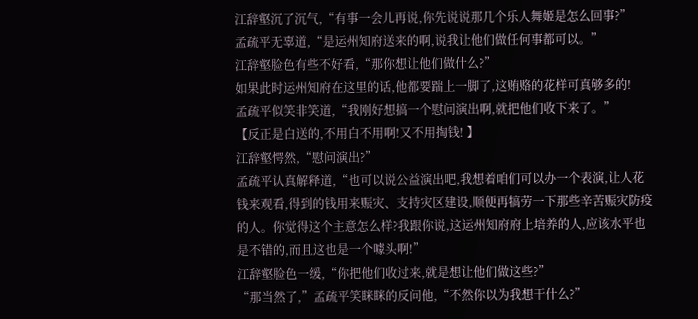江辞壑沉了沉气,“有事一会儿再说,你先说说那几个乐人舞姬是怎么回事?”
孟疏平无辜道,“是运州知府送来的啊,说我让他们做任何事都可以。”
江辞壑脸色有些不好看,“那你想让他们做什么?”
如果此时运州知府在这里的话,他都要踹上一脚了,这贿赂的花样可真够多的!
孟疏平似笑非笑道,“我刚好想搞一个慰问演出啊,就把他们收下来了。”
【反正是白送的,不用白不用啊!又不用掏钱! 】
江辞壑愕然,“慰问演出?”
孟疏平认真解释道,“也可以说公益演出吧,我想着咱们可以办一个表演,让人花钱来观看,得到的钱用来赈灾、支持灾区建设,顺便再犒劳一下那些辛苦赈灾防疫的人。你觉得这个主意怎么样?我跟你说,这运州知府府上培养的人,应该水平也是不错的,而且这也是一个噱头啊!”
江辞壑脸色一缓,“你把他们收过来,就是想让他们做这些?”
“那当然了,”孟疏平笑眯眯的反问他,“不然你以为我想干什么?”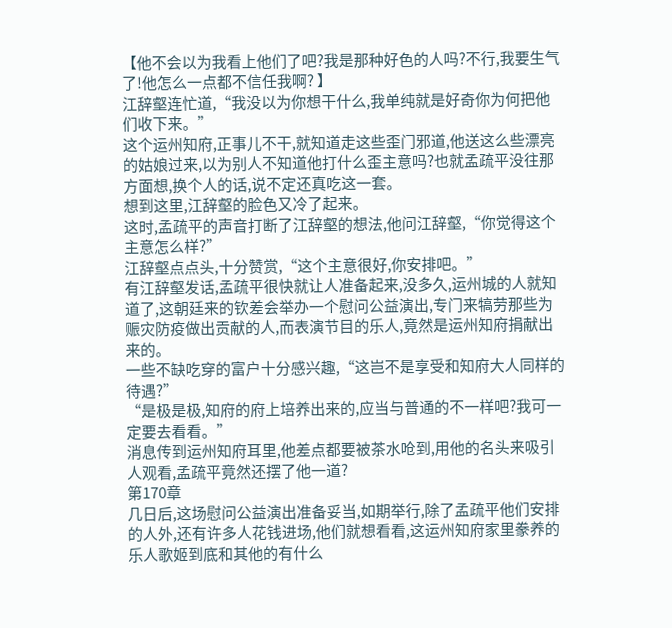【他不会以为我看上他们了吧?我是那种好色的人吗?不行,我要生气了!他怎么一点都不信任我啊? 】
江辞壑连忙道,“我没以为你想干什么,我单纯就是好奇你为何把他们收下来。”
这个运州知府,正事儿不干,就知道走这些歪门邪道,他送这么些漂亮的姑娘过来,以为别人不知道他打什么歪主意吗?也就孟疏平没往那方面想,换个人的话,说不定还真吃这一套。
想到这里,江辞壑的脸色又冷了起来。
这时,孟疏平的声音打断了江辞壑的想法,他问江辞壑,“你觉得这个主意怎么样?”
江辞壑点点头,十分赞赏,“这个主意很好,你安排吧。”
有江辞壑发话,孟疏平很快就让人准备起来,没多久,运州城的人就知道了,这朝廷来的钦差会举办一个慰问公益演出,专门来犒劳那些为赈灾防疫做出贡献的人,而表演节目的乐人,竟然是运州知府捐献出来的。
一些不缺吃穿的富户十分感兴趣,“这岂不是享受和知府大人同样的待遇?”
“是极是极,知府的府上培养出来的,应当与普通的不一样吧?我可一定要去看看。”
消息传到运州知府耳里,他差点都要被茶水呛到,用他的名头来吸引人观看,孟疏平竟然还摆了他一道?
第170章
几日后,这场慰问公益演出准备妥当,如期举行,除了孟疏平他们安排的人外,还有许多人花钱进场,他们就想看看,这运州知府家里豢养的乐人歌姬到底和其他的有什么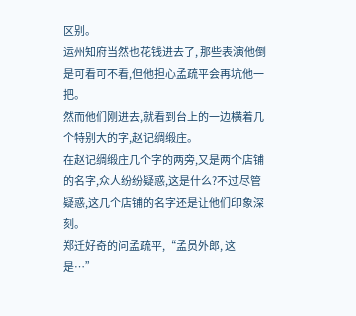区别。
运州知府当然也花钱进去了, 那些表演他倒是可看可不看,但他担心孟疏平会再坑他一把。
然而他们刚进去,就看到台上的一边横着几个特别大的字,赵记绸缎庄。
在赵记绸缎庄几个字的两旁,又是两个店铺的名字,众人纷纷疑惑,这是什么?不过尽管疑惑,这几个店铺的名字还是让他们印象深刻。
郑迁好奇的问孟疏平,“孟员外郎, 这是…”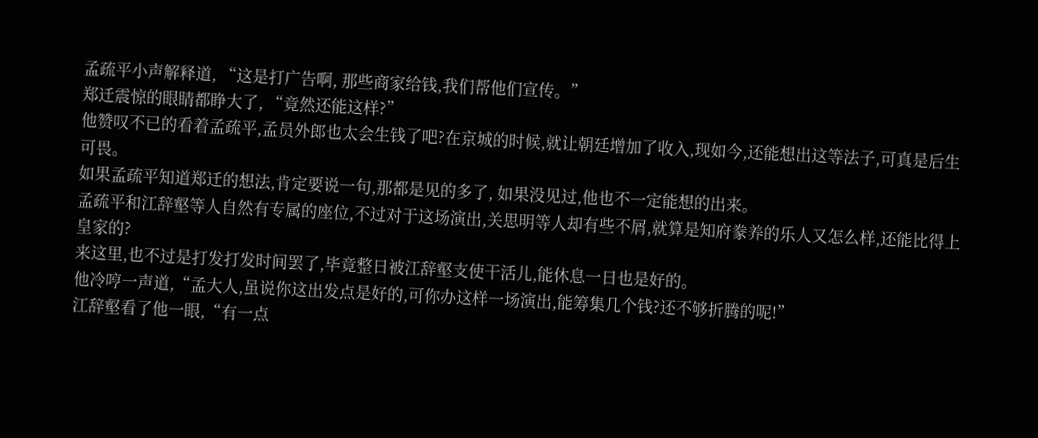孟疏平小声解释道, “这是打广告啊, 那些商家给钱,我们帮他们宣传。”
郑迁震惊的眼睛都睁大了, “竟然还能这样?”
他赞叹不已的看着孟疏平,孟员外郎也太会生钱了吧?在京城的时候,就让朝廷增加了收入,现如今,还能想出这等法子,可真是后生可畏。
如果孟疏平知道郑迁的想法,肯定要说一句,那都是见的多了, 如果没见过,他也不一定能想的出来。
孟疏平和江辞壑等人自然有专属的座位,不过对于这场演出,关思明等人却有些不屑,就算是知府豢养的乐人又怎么样,还能比得上皇家的?
来这里,也不过是打发打发时间罢了,毕竟整日被江辞壑支使干活儿,能休息一日也是好的。
他冷哼一声道,“孟大人,虽说你这出发点是好的,可你办这样一场演出,能筹集几个钱?还不够折腾的呢!”
江辞壑看了他一眼,“有一点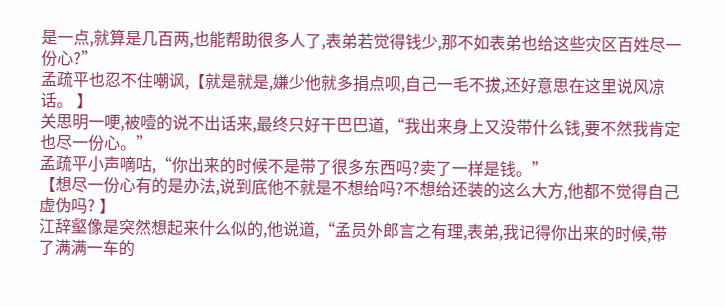是一点,就算是几百两,也能帮助很多人了,表弟若觉得钱少,那不如表弟也给这些灾区百姓尽一份心?”
孟疏平也忍不住嘲讽,【就是就是,嫌少他就多捐点呗,自己一毛不拔,还好意思在这里说风凉话。 】
关思明一哽,被噎的说不出话来,最终只好干巴巴道,“我出来身上又没带什么钱,要不然我肯定也尽一份心。”
孟疏平小声嘀咕,“你出来的时候不是带了很多东西吗?卖了一样是钱。”
【想尽一份心有的是办法,说到底他不就是不想给吗?不想给还装的这么大方,他都不觉得自己虚伪吗? 】
江辞壑像是突然想起来什么似的,他说道,“孟员外郎言之有理,表弟,我记得你出来的时候,带了满满一车的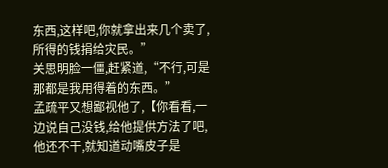东西,这样吧,你就拿出来几个卖了,所得的钱捐给灾民。”
关思明脸一僵,赶紧道,“不行,可是那都是我用得着的东西。”
孟疏平又想鄙视他了,【你看看,一边说自己没钱,给他提供方法了吧,他还不干,就知道动嘴皮子是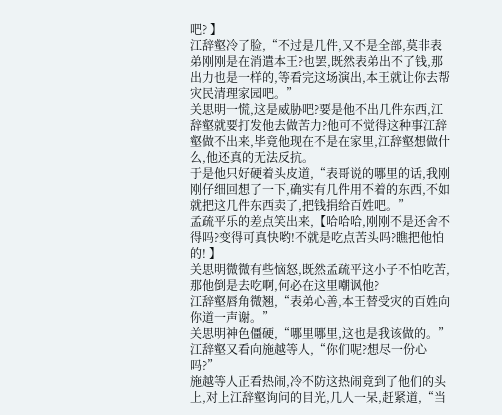吧? 】
江辞壑冷了脸,“不过是几件,又不是全部,莫非表弟刚刚是在消遣本王?也罢,既然表弟出不了钱,那出力也是一样的,等看完这场演出,本王就让你去帮灾民清理家园吧。”
关思明一慌,这是威胁吧?要是他不出几件东西,江辞壑就要打发他去做苦力?他可不觉得这种事江辞壑做不出来,毕竟他现在不是在家里,江辞壑想做什么,他还真的无法反抗。
于是他只好硬着头皮道,“表哥说的哪里的话,我刚刚仔细回想了一下,确实有几件用不着的东西,不如就把这几件东西卖了,把钱捐给百姓吧。”
孟疏平乐的差点笑出来,【哈哈哈,刚刚不是还舍不得吗?变得可真快哟!不就是吃点苦头吗?瞧把他怕的! 】
关思明微微有些恼怒,既然孟疏平这小子不怕吃苦,那他倒是去吃啊,何必在这里嘲讽他?
江辞壑唇角微翘,“表弟心善,本王替受灾的百姓向你道一声谢。”
关思明神色僵硬,“哪里哪里,这也是我该做的。”
江辞壑又看向施越等人,“你们呢?想尽一份心吗?”
施越等人正看热闹,冷不防这热闹竟到了他们的头上,对上江辞壑询问的目光,几人一呆,赶紧道,“当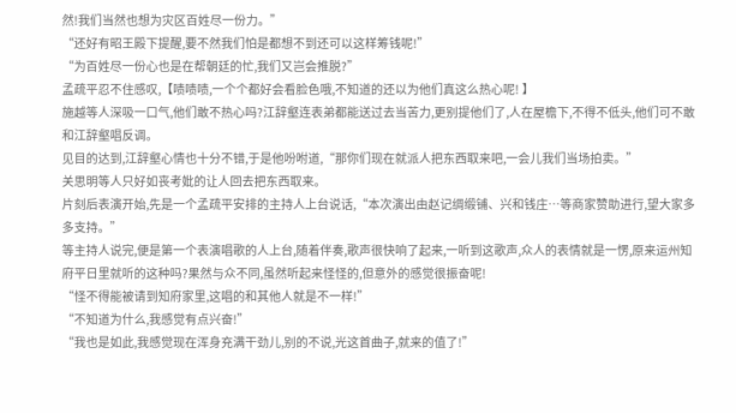然!我们当然也想为灾区百姓尽一份力。”
“还好有昭王殿下提醒,要不然我们怕是都想不到还可以这样筹钱呢!”
“为百姓尽一份心也是在帮朝廷的忙,我们又岂会推脱?”
孟疏平忍不住感叹,【啧啧啧,一个个都好会看脸色哦,不知道的还以为他们真这么热心呢! 】
施越等人深吸一口气,他们敢不热心吗?江辞壑连表弟都能送过去当苦力,更别提他们了,人在屋檐下,不得不低头,他们可不敢和江辞壑唱反调。
见目的达到,江辞壑心情也十分不错,于是他吩咐道,“那你们现在就派人把东西取来吧,一会儿我们当场拍卖。”
关思明等人只好如丧考妣的让人回去把东西取来。
片刻后表演开始,先是一个孟疏平安排的主持人上台说话,“本次演出由赵记绸缎铺、兴和钱庄…等商家赞助进行,望大家多多支持。”
等主持人说完,便是第一个表演唱歌的人上台,随着伴奏,歌声很快响了起来,一听到这歌声,众人的表情就是一愣,原来运州知府平日里就听的这种吗?果然与众不同,虽然听起来怪怪的,但意外的感觉很振奋呢!
“怪不得能被请到知府家里,这唱的和其他人就是不一样!”
“不知道为什么,我感觉有点兴奋!”
“我也是如此,我感觉现在浑身充满干劲儿,别的不说,光这首曲子,就来的值了!”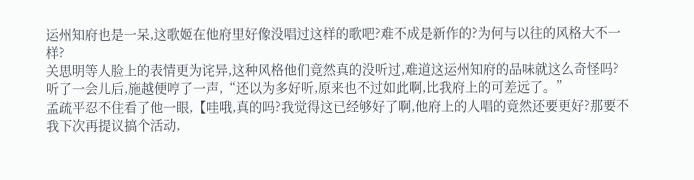运州知府也是一呆,这歌姬在他府里好像没唱过这样的歌吧?难不成是新作的?为何与以往的风格大不一样?
关思明等人脸上的表情更为诧异,这种风格他们竟然真的没听过,难道这运州知府的品味就这么奇怪吗?
听了一会儿后,施越便哼了一声,“还以为多好听,原来也不过如此啊,比我府上的可差远了。”
孟疏平忍不住看了他一眼,【哇哦,真的吗?我觉得这已经够好了啊,他府上的人唱的竟然还要更好?那要不我下次再提议搞个活动,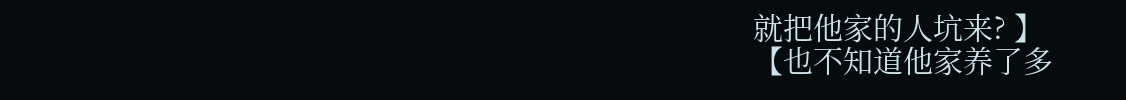就把他家的人坑来? 】
【也不知道他家养了多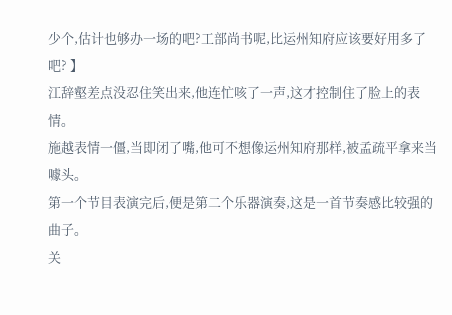少个,估计也够办一场的吧?工部尚书呢,比运州知府应该要好用多了吧? 】
江辞壑差点没忍住笑出来,他连忙咳了一声,这才控制住了脸上的表情。
施越表情一僵,当即闭了嘴,他可不想像运州知府那样,被孟疏平拿来当噱头。
第一个节目表演完后,便是第二个乐器演奏,这是一首节奏感比较强的曲子。
关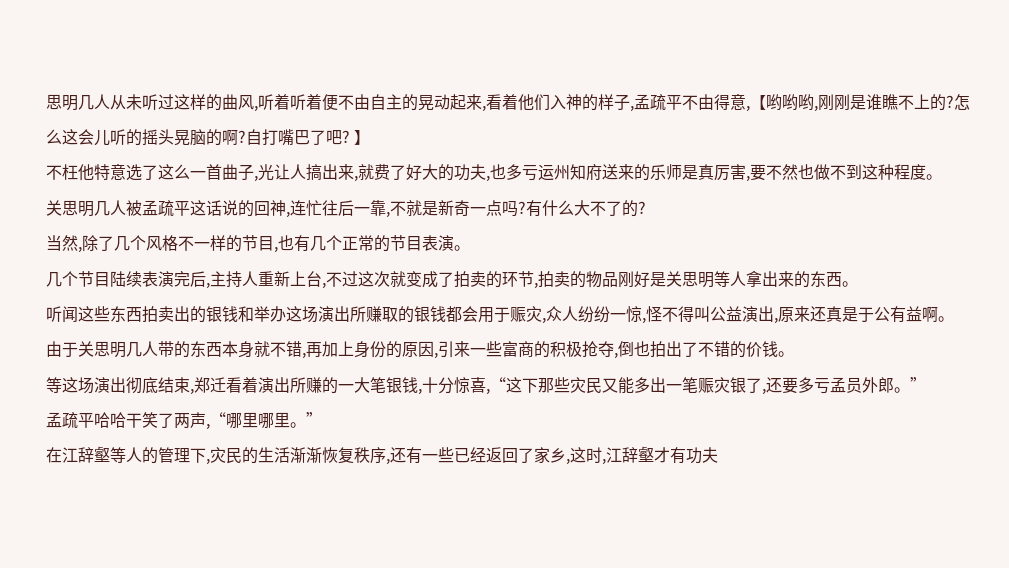思明几人从未听过这样的曲风,听着听着便不由自主的晃动起来,看着他们入神的样子,孟疏平不由得意,【哟哟哟,刚刚是谁瞧不上的?怎么这会儿听的摇头晃脑的啊?自打嘴巴了吧? 】
不枉他特意选了这么一首曲子,光让人搞出来,就费了好大的功夫,也多亏运州知府送来的乐师是真厉害,要不然也做不到这种程度。
关思明几人被孟疏平这话说的回神,连忙往后一靠,不就是新奇一点吗?有什么大不了的?
当然,除了几个风格不一样的节目,也有几个正常的节目表演。
几个节目陆续表演完后,主持人重新上台,不过这次就变成了拍卖的环节,拍卖的物品刚好是关思明等人拿出来的东西。
听闻这些东西拍卖出的银钱和举办这场演出所赚取的银钱都会用于赈灾,众人纷纷一惊,怪不得叫公益演出,原来还真是于公有益啊。
由于关思明几人带的东西本身就不错,再加上身份的原因,引来一些富商的积极抢夺,倒也拍出了不错的价钱。
等这场演出彻底结束,郑迁看着演出所赚的一大笔银钱,十分惊喜,“这下那些灾民又能多出一笔赈灾银了,还要多亏孟员外郎。”
孟疏平哈哈干笑了两声,“哪里哪里。”
在江辞壑等人的管理下,灾民的生活渐渐恢复秩序,还有一些已经返回了家乡,这时,江辞壑才有功夫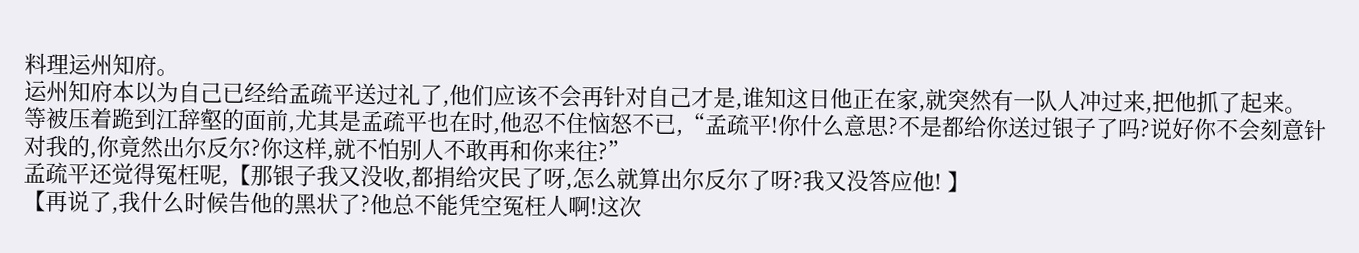料理运州知府。
运州知府本以为自己已经给孟疏平送过礼了,他们应该不会再针对自己才是,谁知这日他正在家,就突然有一队人冲过来,把他抓了起来。
等被压着跪到江辞壑的面前,尤其是孟疏平也在时,他忍不住恼怒不已,“孟疏平!你什么意思?不是都给你送过银子了吗?说好你不会刻意针对我的,你竟然出尔反尔?你这样,就不怕别人不敢再和你来往?”
孟疏平还觉得冤枉呢,【那银子我又没收,都捐给灾民了呀,怎么就算出尔反尔了呀?我又没答应他! 】
【再说了,我什么时候告他的黑状了?他总不能凭空冤枉人啊!这次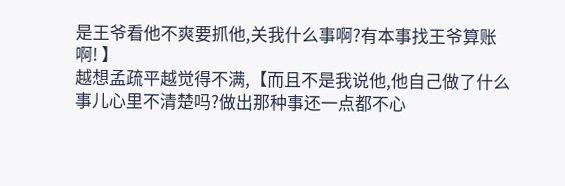是王爷看他不爽要抓他,关我什么事啊?有本事找王爷算账啊! 】
越想孟疏平越觉得不满,【而且不是我说他,他自己做了什么事儿心里不清楚吗?做出那种事还一点都不心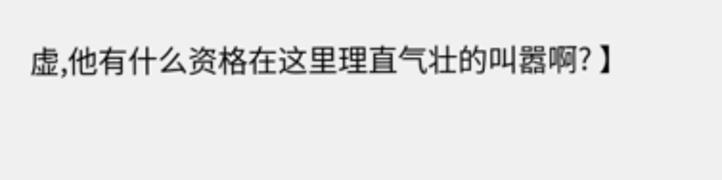虚,他有什么资格在这里理直气壮的叫嚣啊? 】